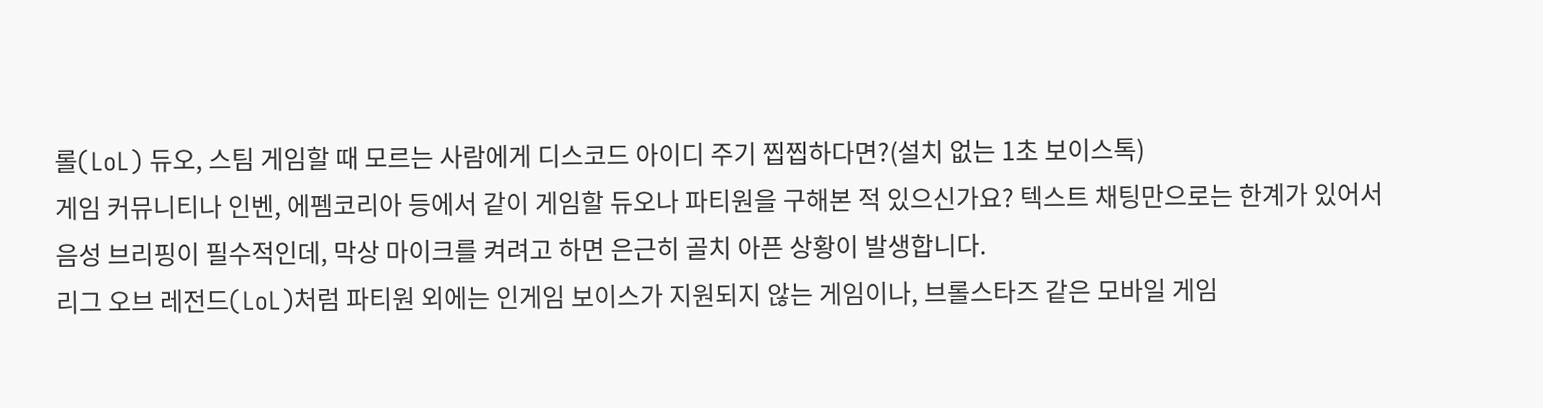롤(LoL) 듀오, 스팀 게임할 때 모르는 사람에게 디스코드 아이디 주기 찝찝하다면?(설치 없는 1초 보이스톡)
게임 커뮤니티나 인벤, 에펨코리아 등에서 같이 게임할 듀오나 파티원을 구해본 적 있으신가요? 텍스트 채팅만으로는 한계가 있어서 음성 브리핑이 필수적인데, 막상 마이크를 켜려고 하면 은근히 골치 아픈 상황이 발생합니다.
리그 오브 레전드(LoL)처럼 파티원 외에는 인게임 보이스가 지원되지 않는 게임이나, 브롤스타즈 같은 모바일 게임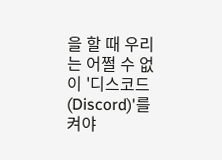을 할 때 우리는 어쩔 수 없이 '디스코드(Discord)'를 켜야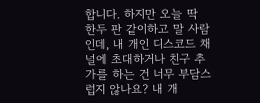합니다. 하지만 오늘 딱 한두 판 같이하고 말 사람인데, 내 개인 디스코드 채널에 초대하거나 친구 추가를 하는 건 너무 부담스럽지 않나요? 내 개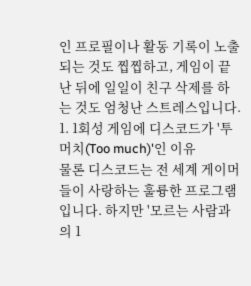인 프로필이나 활동 기록이 노출되는 것도 찝찝하고, 게임이 끝난 뒤에 일일이 친구 삭제를 하는 것도 엄청난 스트레스입니다.
1. 1회성 게임에 디스코드가 '투머치(Too much)'인 이유
물론 디스코드는 전 세계 게이머들이 사랑하는 훌륭한 프로그램입니다. 하지만 '모르는 사람과의 1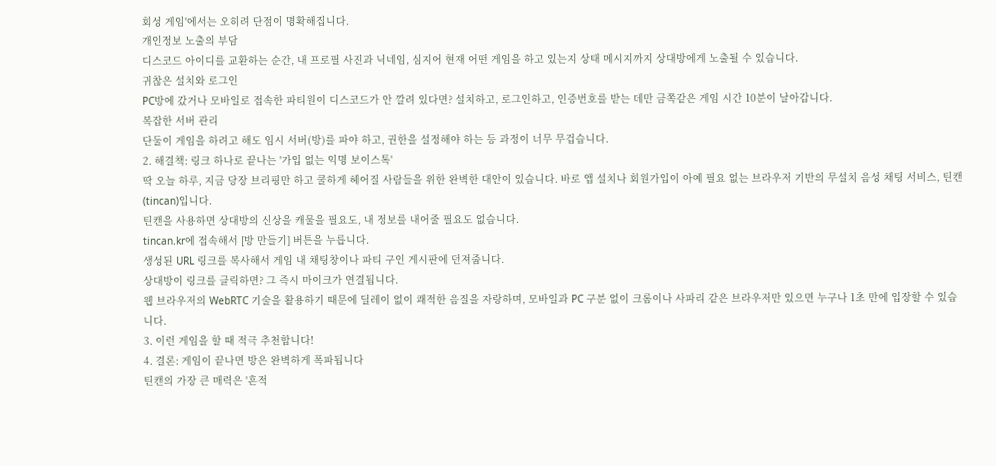회성 게임'에서는 오히려 단점이 명확해집니다.
개인정보 노출의 부담
디스코드 아이디를 교환하는 순간, 내 프로필 사진과 닉네임, 심지어 현재 어떤 게임을 하고 있는지 상태 메시지까지 상대방에게 노출될 수 있습니다.
귀찮은 설치와 로그인
PC방에 갔거나 모바일로 접속한 파티원이 디스코드가 안 깔려 있다면? 설치하고, 로그인하고, 인증번호를 받는 데만 금쪽같은 게임 시간 10분이 날아갑니다.
복잡한 서버 관리
단둘이 게임을 하려고 해도 임시 서버(방)를 파야 하고, 권한을 설정해야 하는 등 과정이 너무 무겁습니다.
2. 해결책: 링크 하나로 끝나는 '가입 없는 익명 보이스톡'
딱 오늘 하루, 지금 당장 브리핑만 하고 쿨하게 헤어질 사람들을 위한 완벽한 대안이 있습니다. 바로 앱 설치나 회원가입이 아예 필요 없는 브라우저 기반의 무설치 음성 채팅 서비스, 틴캔(tincan)입니다.
틴캔을 사용하면 상대방의 신상을 캐물을 필요도, 내 정보를 내어줄 필요도 없습니다.
tincan.kr에 접속해서 [방 만들기] 버튼을 누릅니다.
생성된 URL 링크를 복사해서 게임 내 채팅창이나 파티 구인 게시판에 던져줍니다.
상대방이 링크를 클릭하면? 그 즉시 마이크가 연결됩니다.
웹 브라우저의 WebRTC 기술을 활용하기 때문에 딜레이 없이 쾌적한 음질을 자랑하며, 모바일과 PC 구분 없이 크롬이나 사파리 같은 브라우저만 있으면 누구나 1초 만에 입장할 수 있습니다.
3. 이런 게임을 할 때 적극 추천합니다!
4. 결론: 게임이 끝나면 방은 완벽하게 폭파됩니다
틴캔의 가장 큰 매력은 '흔적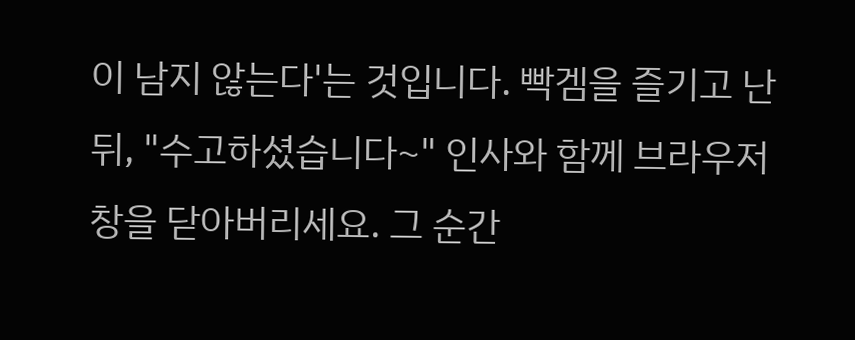이 남지 않는다'는 것입니다. 빡겜을 즐기고 난 뒤, "수고하셨습니다~" 인사와 함께 브라우저 창을 닫아버리세요. 그 순간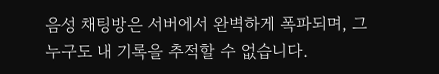음성 채팅방은 서버에서 완벽하게 폭파되며, 그 누구도 내 기록을 추적할 수 없습니다.